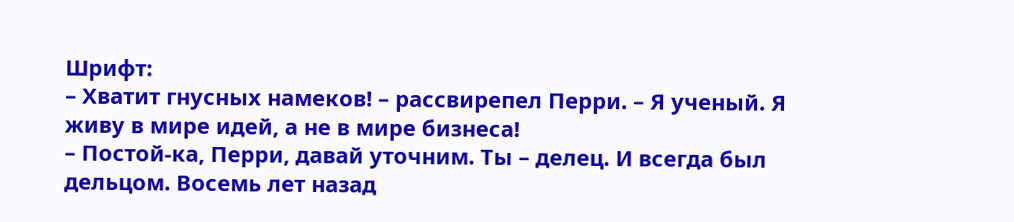Шрифт:
– Хватит гнусных намеков! – рассвирепел Перри. – Я ученый. Я живу в мире идей, а не в мире бизнеса!
– Постой-ка, Перри, давай уточним. Ты – делец. И всегда был дельцом. Восемь лет назад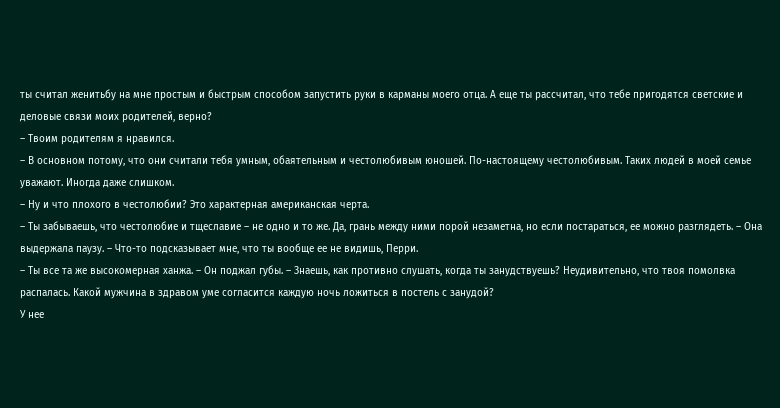ты считал женитьбу на мне простым и быстрым способом запустить руки в карманы моего отца. А еще ты рассчитал, что тебе пригодятся светские и деловые связи моих родителей, верно?
– Твоим родителям я нравился.
– В основном потому, что они считали тебя умным, обаятельным и честолюбивым юношей. По-настоящему честолюбивым. Таких людей в моей семье уважают. Иногда даже слишком.
– Ну и что плохого в честолюбии? Это характерная американская черта.
– Ты забываешь, что честолюбие и тщеславие – не одно и то же. Да, грань между ними порой незаметна, но если постараться, ее можно разглядеть. – Она выдержала паузу. – Что-то подсказывает мне, что ты вообще ее не видишь, Перри.
– Ты все та же высокомерная ханжа. – Он поджал губы. – Знаешь, как противно слушать, когда ты занудствуешь? Неудивительно, что твоя помолвка распалась. Какой мужчина в здравом уме согласится каждую ночь ложиться в постель с занудой?
У нее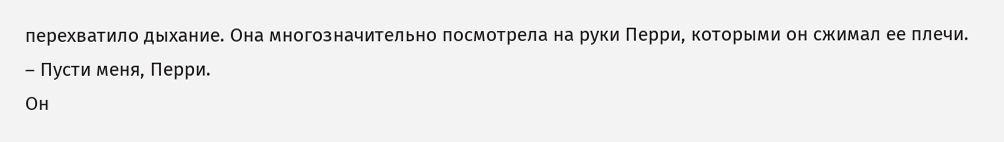перехватило дыхание. Она многозначительно посмотрела на руки Перри, которыми он сжимал ее плечи.
– Пусти меня, Перри.
Он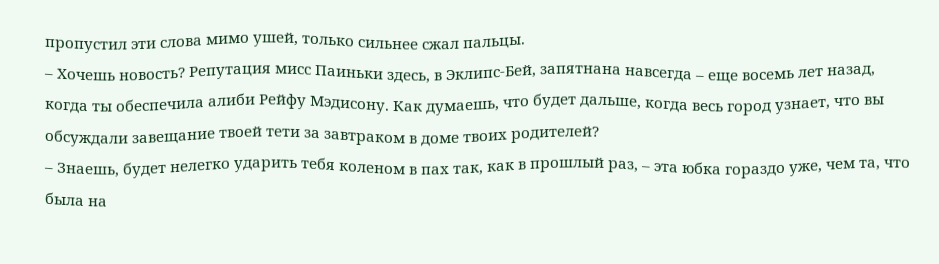пропустил эти слова мимо ушей, только сильнее сжал пальцы.
– Хочешь новость? Репутация мисс Паиньки здесь, в Эклипс-Бей, запятнана навсегда – еще восемь лет назад, когда ты обеспечила алиби Рейфу Мэдисону. Как думаешь, что будет дальше, когда весь город узнает, что вы обсуждали завещание твоей тети за завтраком в доме твоих родителей?
– Знаешь, будет нелегко ударить тебя коленом в пах так, как в прошлый раз, – эта юбка гораздо уже, чем та, что была на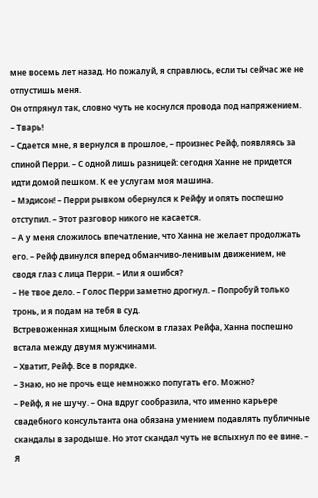мне восемь лет назад. Но пожалуй, я справлюсь, если ты сейчас же не отпустишь меня.
Он отпрянул так, словно чуть не коснулся провода под напряжением.
– Тварь!
– Сдается мне, я вернулся в прошлое, – произнес Рейф, появляясь за спиной Перри. – С одной лишь разницей: сегодня Ханне не придется идти домой пешком. К ее услугам моя машина.
– Мэдисон! – Перри рывком обернулся к Рейфу и опять поспешно отступил. – Этот разговор никого не касается.
– А у меня сложилось впечатление, что Ханна не желает продолжать его. – Рейф двинулся вперед обманчиво-ленивым движением, не сводя глаз с лица Перри. – Или я ошибся?
– Не твое дело. – Голос Перри заметно дрогнул. – Попробуй только тронь, и я подам на тебя в суд.
Встревоженная хищным блеском в глазах Рейфа, Ханна поспешно встала между двумя мужчинами.
– Хватит, Рейф. Все в порядке.
– Знаю, но не прочь еще немножко попугать его. Можно?
– Рейф, я не шучу. – Она вдруг сообразила, что именно карьере свадебного консультанта она обязана умением подавлять публичные скандалы в зародыше. Но этот скандал чуть не вспыхнул по ее вине. – Я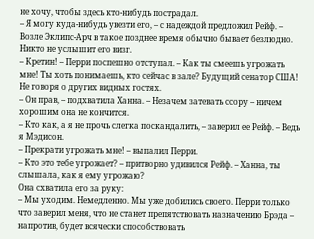не хочу, чтобы здесь кто-нибудь пострадал.
– Я могу куда-нибудь увезти его, – с надеждой предложил Рейф. – Возле Эклипс-Арч в такое позднее время обычно бывает безлюдно. Никто не услышит его визг.
– Кретин! – Перри поспешно отступал. – Как ты смеешь угрожать мне! Ты хоть понимаешь, кто сейчас в зале? Будущий сенатор США! Не говоря о других видных гостях.
– Он прав, – подхватила Ханна. – Незачем затевать ссору – ничем хорошим она не кончится.
– Кто как, а я не прочь слегка поскандалить, – заверил ее Рейф. – Ведь я Мэдисон.
– Прекрати угрожать мне! – выпалил Перри.
– Кто это тебе угрожает? – притворно удивился Рейф. – Ханна, ты слышала, как я ему угрожаю?
Она схватила его за руку:
– Мы уходим. Немедленно. Мы уже добились своего. Перри только что заверил меня, что не станет препятствовать назначению Брэда – напротив, будет всячески способствовать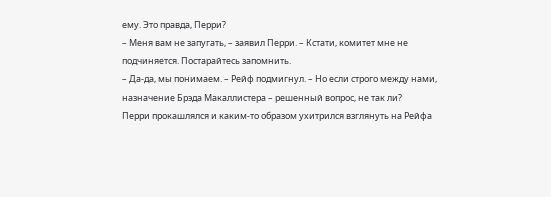ему. Это правда, Перри?
– Меня вам не запугать, – заявил Перри. – Кстати, комитет мне не подчиняется. Постарайтесь запомнить.
– Да-да, мы понимаем. – Рейф подмигнул. – Но если строго между нами, назначение Брэда Макаллистера – решенный вопрос, не так ли?
Перри прокашлялся и каким-то образом ухитрился взглянуть на Рейфа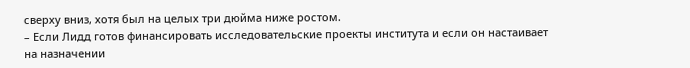сверху вниз, хотя был на целых три дюйма ниже ростом.
– Если Лидд готов финансировать исследовательские проекты института и если он настаивает на назначении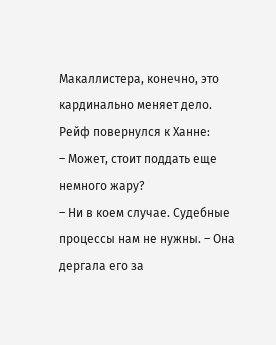Макаллистера, конечно, это кардинально меняет дело.
Рейф повернулся к Ханне:
– Может, стоит поддать еще немного жару?
– Ни в коем случае. Судебные процессы нам не нужны. – Она дергала его за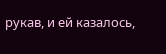рукав, и ей казалось,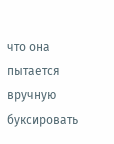что она пытается вручную буксировать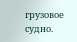грузовое судно.